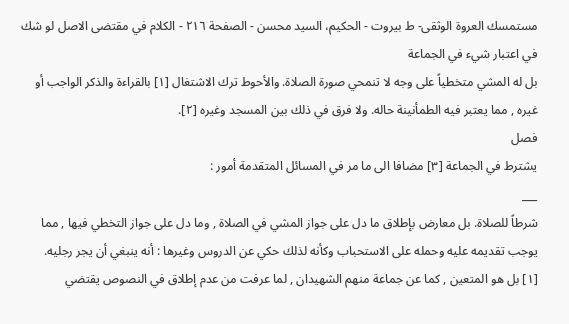مستمسك العروة الوثقى- ط بیروت - الحكيم، السيد محسن - الصفحة ٢١٦ - الكلام في مقتضى الاصل لو شك في اعتبار شيء في الجماعة
بل له المشي متخطياً على وجه لا تنمحي صورة الصلاة. والأحوط ترك الاشتغال [١] بالقراءة والذكر الواجب أو غيره , مما يعتبر فيه الطمأنينة حاله. ولا فرق في ذلك بين المسجد وغيره [٢].
فصل
يشترط في الجماعة [٣] مضافا الى ما مر في المسائل المتقدمة أمور :
___
شرطاً للصلاة. بل معارض بإطلاق ما دل على جواز المشي في الصلاة , وما دل على جواز التخطي فيها , مما يوجب تقديمه عليه وحمله على الاستحباب وكأنه لذلك حكي عن الدروس وغيرها : أنه ينبغي أن يجر رجليه.
[١] بل هو المتعين , كما عن جماعة منهم الشهيدان , لما عرفت من عدم إطلاق في النصوص يقتضي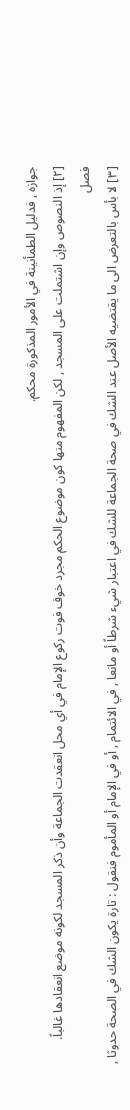جوازه , فدليل الطمأنينة في الأمور المذكورة محكم.
[٢] إذ النصوص وإن اشتملت على المسجد , لكن المفهوم منها كون موضوع الحكم مجرد خوف فوت ركوع الإمام في أي محل انعقدت الجماعة وأن ذكر المسجد لكونه موضع انعقادها غالباً.
فصل
[٣] لا بأس بالتعرض الى ما يقتضيه الأصل عند الشك في صحة الجماعة للشك في اعتبار شيء شرطاً أو مانعا , في الائتمام , أو في الإمام أو المأموم فنقول : تارة يكون الشك في الصحة حدوثا ,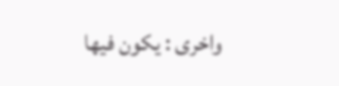واخرى : يكون فيها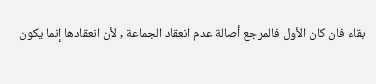بقاء فان كان الأول فالمرجع أصالة عدم انعقاد الجماعة , لأن انعقادها إنما يكون